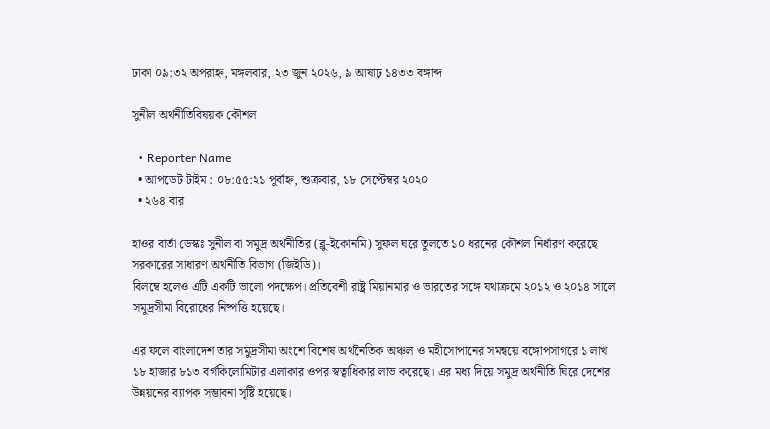ঢাকা ০৯:৩২ অপরাহ্ন, মঙ্গলবার, ২৩ জুন ২০২৬, ৯ আষাঢ় ১৪৩৩ বঙ্গাব্দ

সুনীল অর্থনীতিবিষয়ক কৌশল

  • Reporter Name
  • আপডেট টাইম : ০৮:৫৫:২১ পূর্বাহ্ন, শুক্রবার, ১৮ সেপ্টেম্বর ২০২০
  • ২৬৪ বার

হাওর বার্তা ডেস্কঃ সুনীল বা সমুদ্র অর্থনীতির (ব্লু-ইকোনমি) সুফল ঘরে তুলতে ১০ ধরনের কৌশল নির্ধারণ করেছে সরকারের সাধারণ অর্থনীতি বিভাগ (জিইডি)।
বিলম্বে হলেও এটি একটি ভালো পদক্ষেপ। প্রতিবেশী রাষ্ট্র মিয়ানমার ও ভারতের সঙ্গে যথাক্রমে ২০১২ ও ২০১৪ সালে সমুদ্রসীমা বিরোধের নিষ্পত্তি হয়েছে।

এর ফলে বাংলাদেশ তার সমুদ্রসীমা অংশে বিশেষ অর্থনৈতিক অঞ্চল ও মহীসোপানের সমন্বয়ে বঙ্গোপসাগরে ১ লাখ ১৮ হাজার ৮১৩ বর্গকিলোমিটার এলাকার ওপর স্বত্বাধিকার লাভ করেছে। এর মধ্য দিয়ে সমুদ্র অর্থনীতি ঘিরে দেশের উন্নয়নের ব্যাপক সম্ভাবনা সৃষ্টি হয়েছে।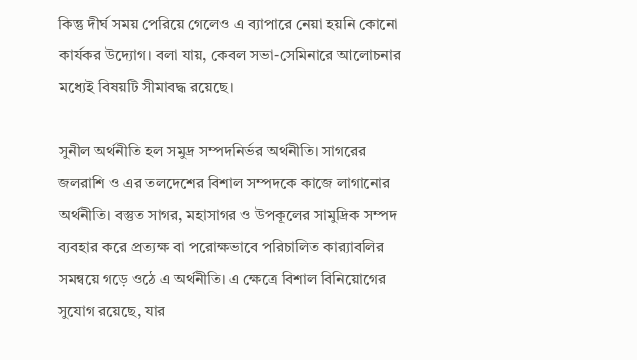কিন্তু দীর্ঘ সময় পেরিয়ে গেলেও এ ব্যাপারে নেয়া হয়নি কোনো কার্যকর উদ্যোগ। বলা যায়, কেবল সভা-সেমিনারে আলোচনার মধ্যেই বিষয়টি সীমাবদ্ধ রয়েছে।

সুনীল অর্থনীতি হল সমুদ্র সম্পদনির্ভর অর্থনীতি। সাগরের জলরাশি ও এর তলদেশের বিশাল সম্পদকে কাজে লাগানোর অর্থনীতি। বস্তুত সাগর, মহাসাগর ও উপকূলের সামুদ্রিক সম্পদ ব্যবহার করে প্রত্যক্ষ বা পরোক্ষভাবে পরিচালিত কার‌্যাবলির সমন্বয়ে গড়ে ওঠে এ অর্থনীতি। এ ক্ষেত্রে বিশাল বিনিয়োগের সুযোগ রয়েছে, যার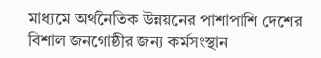মাধ্যমে অর্থনৈতিক উন্নয়নের পাশাপাশি দেশের বিশাল জনগোষ্ঠীর জন্য কর্মসংস্থান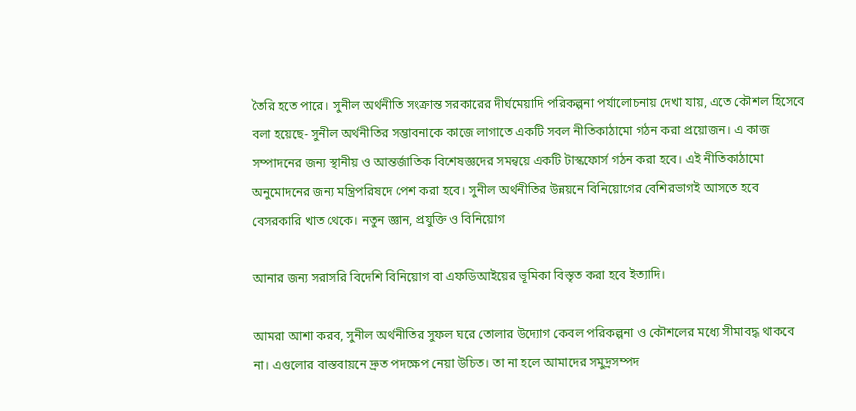তৈরি হতে পারে। সুনীল অর্থনীতি সংক্রান্ত সরকারের দীর্ঘমেয়াদি পরিকল্পনা পর্যালোচনায় দেখা যায়, এতে কৌশল হিসেবে বলা হয়েছে- সুনীল অর্থনীতির সম্ভাবনাকে কাজে লাগাতে একটি সবল নীতিকাঠামো গঠন করা প্রয়োজন। এ কাজ সম্পাদনের জন্য স্থানীয় ও আন্তর্জাতিক বিশেষজ্ঞদের সমন্বয়ে একটি টাস্কফোর্স গঠন করা হবে। এই নীতিকাঠামো অনুমোদনের জন্য মন্ত্রিপরিষদে পেশ করা হবে। সুনীল অর্থনীতির উন্নয়নে বিনিয়োগের বেশিরভাগই আসতে হবে বেসরকারি খাত থেকে। নতুন জ্ঞান, প্রযুক্তি ও বিনিয়োগ

আনার জন্য সরাসরি বিদেশি বিনিয়োগ বা এফডিআইয়ের ভূমিকা বিস্তৃত করা হবে ইত্যাদি।

আমরা আশা করব, সুনীল অর্থনীতির সুফল ঘরে তোলার উদ্যোগ কেবল পরিকল্পনা ও কৌশলের মধ্যে সীমাবদ্ধ থাকবে না। এগুলোর বাস্তবায়নে দ্রুত পদক্ষেপ নেয়া উচিত। তা না হলে আমাদের সমুদ্রসম্পদ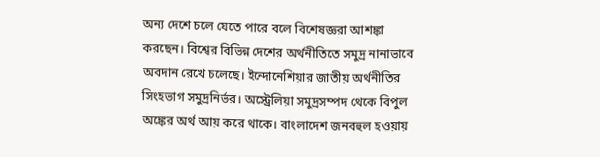অন্য দেশে চলে যেতে পারে বলে বিশেষজ্ঞরা আশঙ্কা করছেন। বিশ্বের বিভিন্ন দেশের অর্থনীতিতে সমুদ্র নানাভাবে অবদান রেখে চলেছে। ইন্দোনেশিয়ার জাতীয় অর্থনীতির সিংহভাগ সমুদ্রনির্ভর। অস্ট্রেলিয়া সমুদ্রসম্পদ থেকে বিপুল অঙ্কের অর্থ আয় করে থাকে। বাংলাদেশ জনবহুল হওয়ায়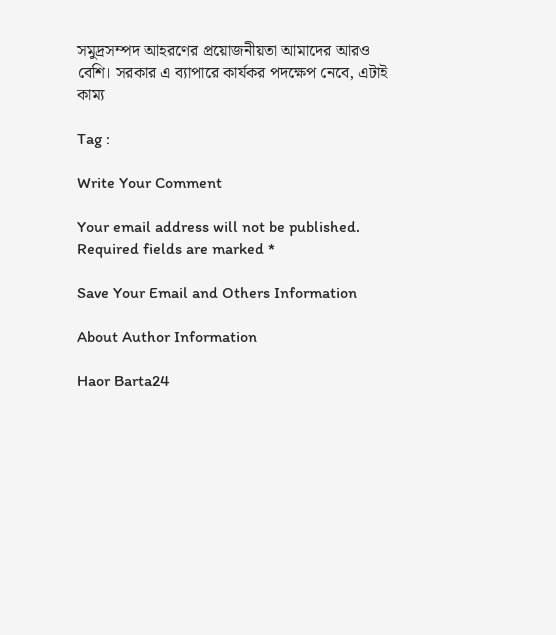সমুদ্রসম্পদ আহরণের প্রয়োজনীয়তা আমাদের আরও বেশি। সরকার এ ব্যাপারে কার্যকর পদক্ষেপ নেবে, এটাই কাম্য

Tag :

Write Your Comment

Your email address will not be published. Required fields are marked *

Save Your Email and Others Information

About Author Information

Haor Barta24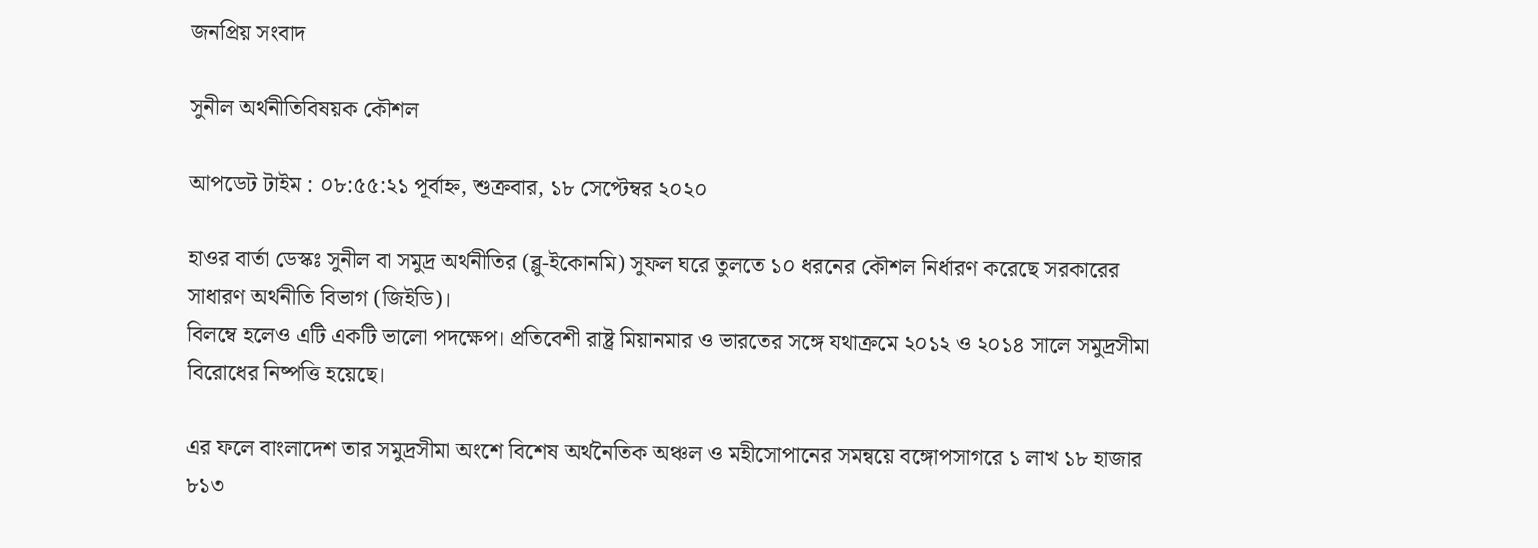জনপ্রিয় সংবাদ

সুনীল অর্থনীতিবিষয়ক কৌশল

আপডেট টাইম : ০৮:৫৫:২১ পূর্বাহ্ন, শুক্রবার, ১৮ সেপ্টেম্বর ২০২০

হাওর বার্তা ডেস্কঃ সুনীল বা সমুদ্র অর্থনীতির (ব্লু-ইকোনমি) সুফল ঘরে তুলতে ১০ ধরনের কৌশল নির্ধারণ করেছে সরকারের সাধারণ অর্থনীতি বিভাগ (জিইডি)।
বিলম্বে হলেও এটি একটি ভালো পদক্ষেপ। প্রতিবেশী রাষ্ট্র মিয়ানমার ও ভারতের সঙ্গে যথাক্রমে ২০১২ ও ২০১৪ সালে সমুদ্রসীমা বিরোধের নিষ্পত্তি হয়েছে।

এর ফলে বাংলাদেশ তার সমুদ্রসীমা অংশে বিশেষ অর্থনৈতিক অঞ্চল ও মহীসোপানের সমন্বয়ে বঙ্গোপসাগরে ১ লাখ ১৮ হাজার ৮১৩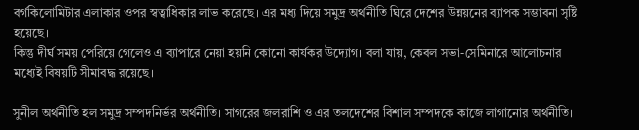বর্গকিলোমিটার এলাকার ওপর স্বত্বাধিকার লাভ করেছে। এর মধ্য দিয়ে সমুদ্র অর্থনীতি ঘিরে দেশের উন্নয়নের ব্যাপক সম্ভাবনা সৃষ্টি হয়েছে।
কিন্তু দীর্ঘ সময় পেরিয়ে গেলেও এ ব্যাপারে নেয়া হয়নি কোনো কার্যকর উদ্যোগ। বলা যায়, কেবল সভা-সেমিনারে আলোচনার মধ্যেই বিষয়টি সীমাবদ্ধ রয়েছে।

সুনীল অর্থনীতি হল সমুদ্র সম্পদনির্ভর অর্থনীতি। সাগরের জলরাশি ও এর তলদেশের বিশাল সম্পদকে কাজে লাগানোর অর্থনীতি।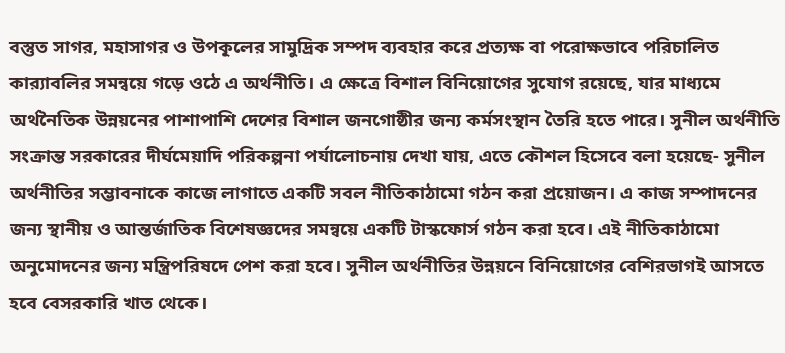বস্তুত সাগর, মহাসাগর ও উপকূলের সামুদ্রিক সম্পদ ব্যবহার করে প্রত্যক্ষ বা পরোক্ষভাবে পরিচালিত কার‌্যাবলির সমন্বয়ে গড়ে ওঠে এ অর্থনীতি। এ ক্ষেত্রে বিশাল বিনিয়োগের সুযোগ রয়েছে, যার মাধ্যমে অর্থনৈতিক উন্নয়নের পাশাপাশি দেশের বিশাল জনগোষ্ঠীর জন্য কর্মসংস্থান তৈরি হতে পারে। সুনীল অর্থনীতি সংক্রান্ত সরকারের দীর্ঘমেয়াদি পরিকল্পনা পর্যালোচনায় দেখা যায়, এতে কৌশল হিসেবে বলা হয়েছে- সুনীল অর্থনীতির সম্ভাবনাকে কাজে লাগাতে একটি সবল নীতিকাঠামো গঠন করা প্রয়োজন। এ কাজ সম্পাদনের জন্য স্থানীয় ও আন্তর্জাতিক বিশেষজ্ঞদের সমন্বয়ে একটি টাস্কফোর্স গঠন করা হবে। এই নীতিকাঠামো অনুমোদনের জন্য মন্ত্রিপরিষদে পেশ করা হবে। সুনীল অর্থনীতির উন্নয়নে বিনিয়োগের বেশিরভাগই আসতে হবে বেসরকারি খাত থেকে।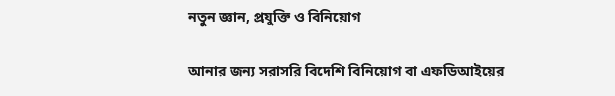নতুন জ্ঞান, প্রযুক্তি ও বিনিয়োগ

আনার জন্য সরাসরি বিদেশি বিনিয়োগ বা এফডিআইয়ের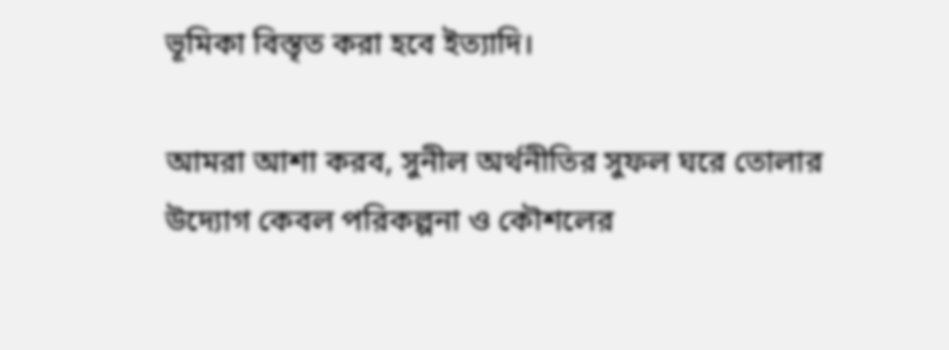ভূমিকা বিস্তৃত করা হবে ইত্যাদি।

আমরা আশা করব, সুনীল অর্থনীতির সুফল ঘরে তোলার উদ্যোগ কেবল পরিকল্পনা ও কৌশলের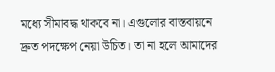মধ্যে সীমাবদ্ধ থাকবে না। এগুলোর বাস্তবায়নে দ্রুত পদক্ষেপ নেয়া উচিত। তা না হলে আমাদের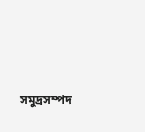সমুদ্রসম্পদ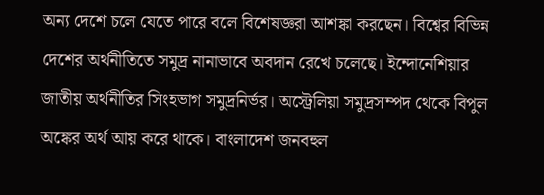অন্য দেশে চলে যেতে পারে বলে বিশেষজ্ঞরা আশঙ্কা করছেন। বিশ্বের বিভিন্ন দেশের অর্থনীতিতে সমুদ্র নানাভাবে অবদান রেখে চলেছে। ইন্দোনেশিয়ার জাতীয় অর্থনীতির সিংহভাগ সমুদ্রনির্ভর। অস্ট্রেলিয়া সমুদ্রসম্পদ থেকে বিপুল অঙ্কের অর্থ আয় করে থাকে। বাংলাদেশ জনবহুল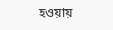হওয়ায়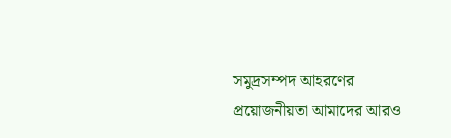সমুদ্রসম্পদ আহরণের প্রয়োজনীয়তা আমাদের আরও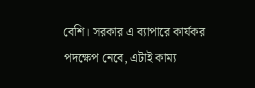বেশি। সরকার এ ব্যাপারে কার্যকর পদক্ষেপ নেবে, এটাই কাম্য